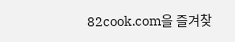82cook.com을 즐겨찾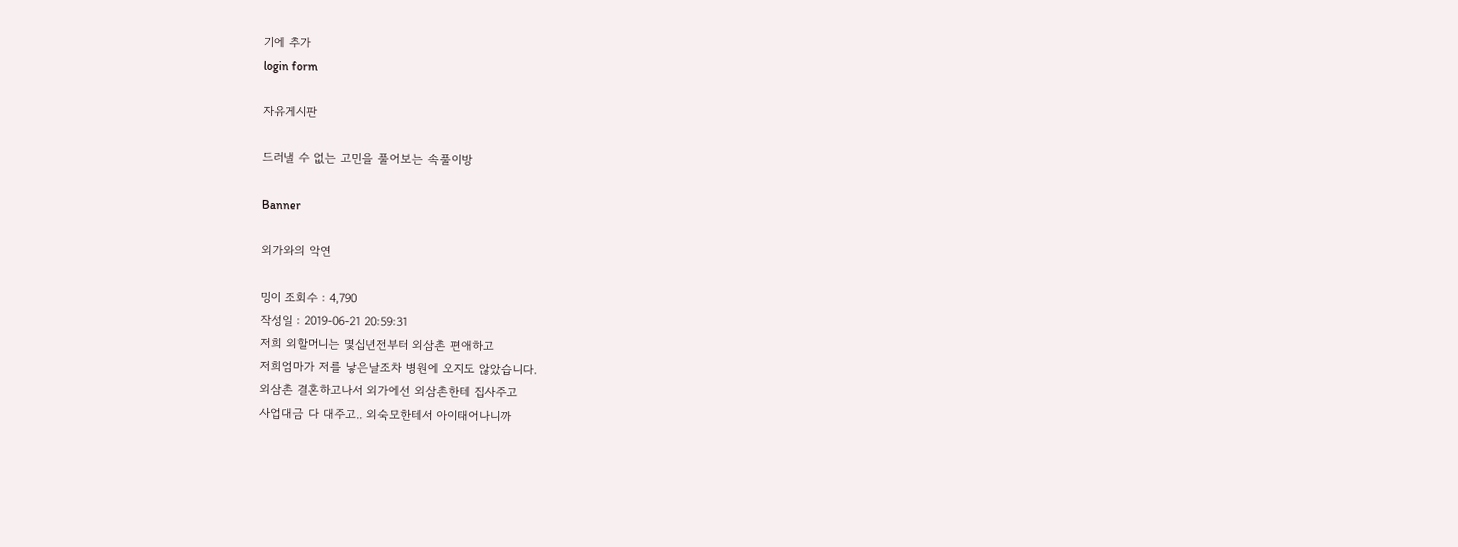기에 추가
login form

자유게시판

드러낼 수 없는 고민을 풀어보는 속풀이방

Banner

외가와의 악연

밍이 조회수 : 4,790
작성일 : 2019-06-21 20:59:31
저희 외할머니는 몇십년전부터 외삼촌 편애하고
저희엄마가 저를 낳은날조차 병원에 오지도 않았습니다.
외삼촌 결혼하고나서 외가에선 외삼촌한테 집사주고
사업대금 다 대주고.. 외숙모한테서 아이태어나니까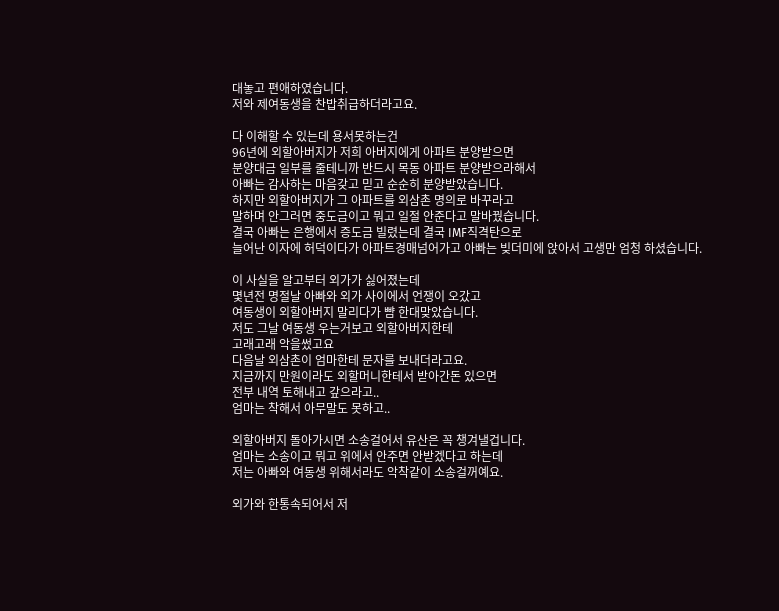대놓고 편애하였습니다.
저와 제여동생을 찬밥취급하더라고요.

다 이해할 수 있는데 용서못하는건
96년에 외할아버지가 저희 아버지에게 아파트 분양받으면
분양대금 일부를 줄테니까 반드시 목동 아파트 분양받으라해서
아빠는 감사하는 마음갖고 믿고 순순히 분양받았습니다.
하지만 외할아버지가 그 아파트를 외삼촌 명의로 바꾸라고
말하며 안그러면 중도금이고 뭐고 일절 안준다고 말바꿨습니다.
결국 아빠는 은행에서 증도금 빌렸는데 결국 IMF직격탄으로
늘어난 이자에 허덕이다가 아파트경매넘어가고 아빠는 빚더미에 앉아서 고생만 엄청 하셨습니다.

이 사실을 알고부터 외가가 싫어졌는데
몇년전 명절날 아빠와 외가 사이에서 언쟁이 오갔고
여동생이 외할아버지 말리다가 뺨 한대맞았습니다.
저도 그날 여동생 우는거보고 외할아버지한테
고래고래 악을썼고요
다음날 외삼촌이 엄마한테 문자를 보내더라고요.
지금까지 만원이라도 외할머니한테서 받아간돈 있으면
전부 내역 토해내고 갚으라고..
엄마는 착해서 아무말도 못하고..

외할아버지 돌아가시면 소송걸어서 유산은 꼭 챙겨낼겁니다.
엄마는 소송이고 뭐고 위에서 안주면 안받겠다고 하는데
저는 아빠와 여동생 위해서라도 악착같이 소송걸꺼예요.

외가와 한통속되어서 저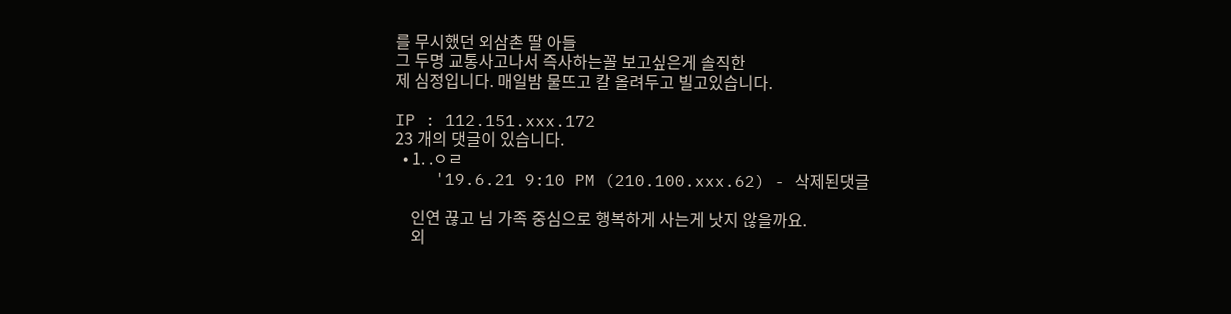를 무시했던 외삼촌 딸 아들
그 두명 교통사고나서 즉사하는꼴 보고싶은게 솔직한
제 심정입니다. 매일밤 물뜨고 칼 올려두고 빌고있습니다.

IP : 112.151.xxx.172
23 개의 댓글이 있습니다.
  • 1. .ㅇㄹ
    '19.6.21 9:10 PM (210.100.xxx.62) - 삭제된댓글

    인연 끊고 님 가족 중심으로 행복하게 사는게 낫지 않을까요.
    외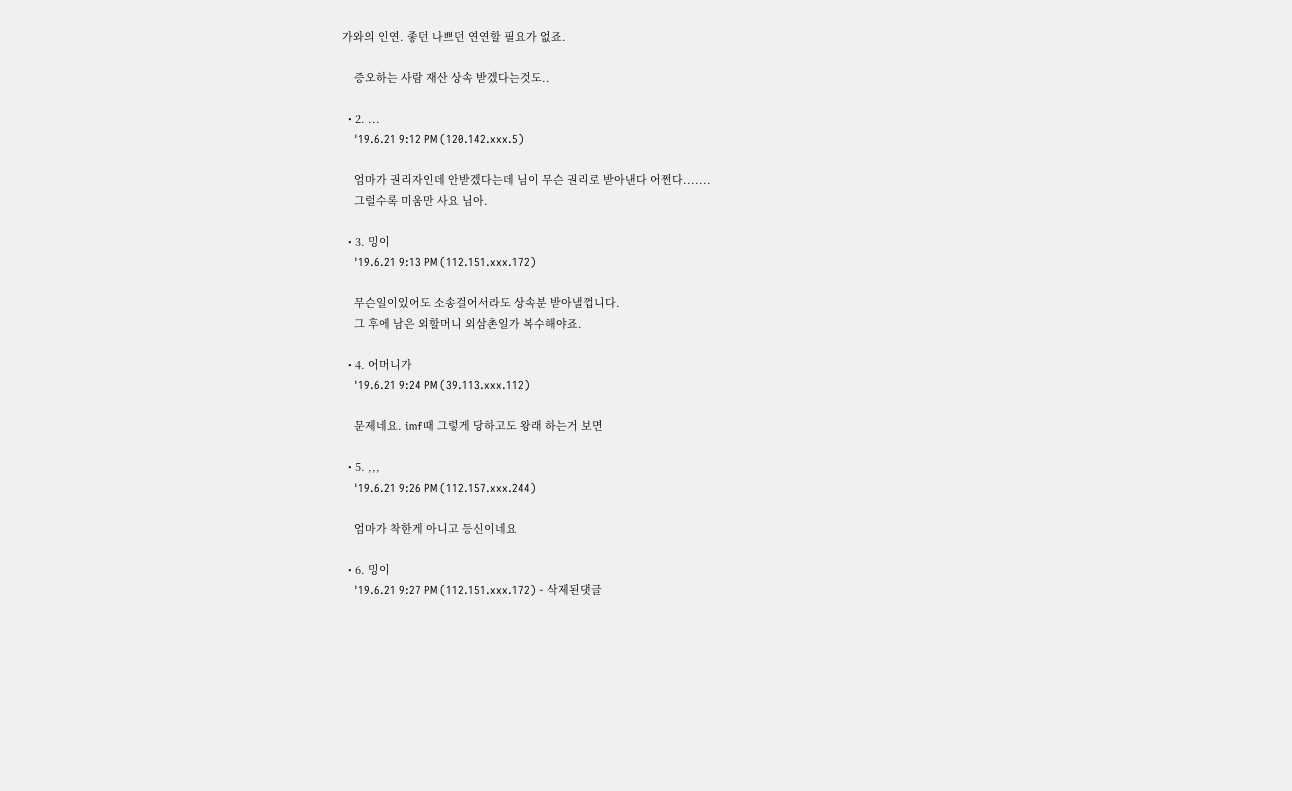가와의 인연. 좋던 나쁘던 연연할 필요가 없죠.

    증오하는 사람 재산 상속 받겠다는것도..

  • 2. ...
    '19.6.21 9:12 PM (120.142.xxx.5)

    엄마가 권리자인데 안받겠다는데 님이 무슨 권리로 받아낸다 어쩐다.......
    그럴수록 미움만 사요 님아.

  • 3. 밍이
    '19.6.21 9:13 PM (112.151.xxx.172)

    무슨일이있어도 소송걸어서라도 상속분 받아낼껍니다.
    그 후에 남은 외할머니 외삼촌일가 복수해야죠.

  • 4. 어머니가
    '19.6.21 9:24 PM (39.113.xxx.112)

    문제네요. imf때 그렇게 당하고도 왕래 하는거 보면

  • 5. ,,,
    '19.6.21 9:26 PM (112.157.xxx.244)

    엄마가 착한게 아니고 등신이네요

  • 6. 밍이
    '19.6.21 9:27 PM (112.151.xxx.172) - 삭제된댓글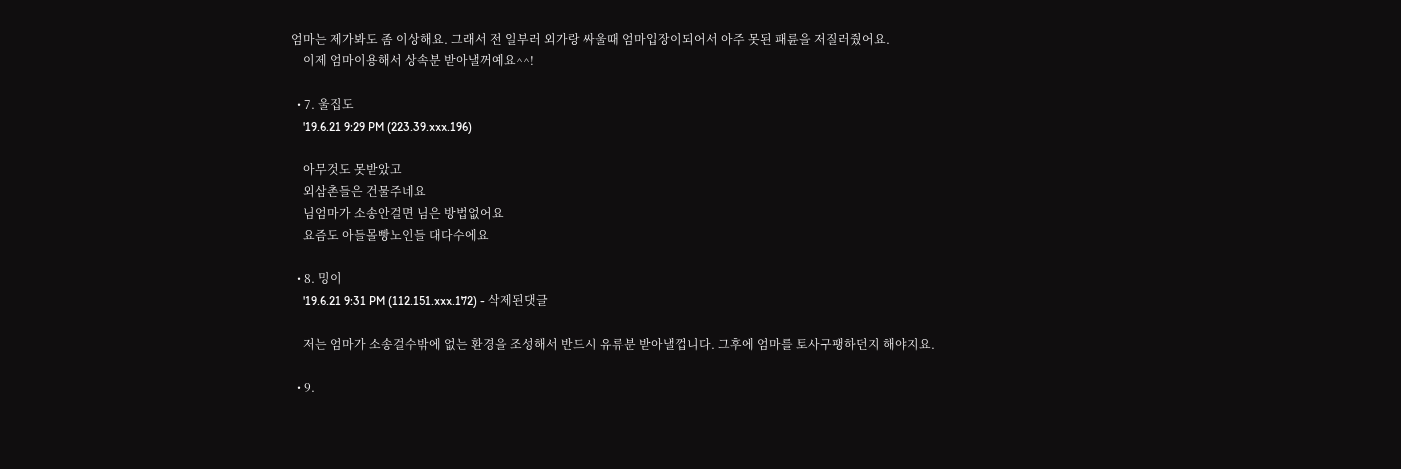엄마는 제가봐도 좀 이상해요. 그래서 전 일부러 외가랑 싸울때 엄마입장이되어서 아주 못된 패륜을 저질러줬어요.
    이제 엄마이용해서 상속분 받아낼꺼예요^^!

  • 7. 울집도
    '19.6.21 9:29 PM (223.39.xxx.196)

    아무것도 못받았고
    외삼촌들은 건물주네요
    님엄마가 소송안걸면 님은 방법없어요
    요즘도 아들몰빵노인들 대다수에요

  • 8. 밍이
    '19.6.21 9:31 PM (112.151.xxx.172) - 삭제된댓글

    저는 엄마가 소송걸수밖에 없는 환경을 조성해서 반드시 유류분 받아낼껍니다. 그후에 엄마를 토사구팽하던지 해야지요.

  • 9.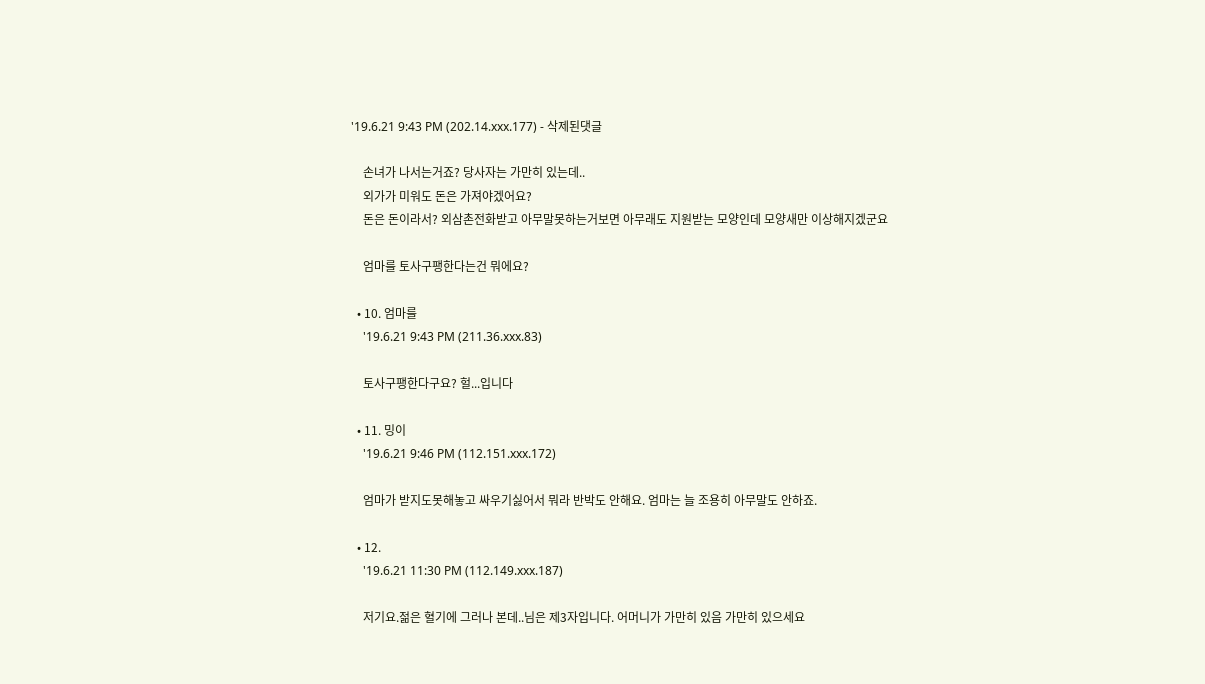'19.6.21 9:43 PM (202.14.xxx.177) - 삭제된댓글

    손녀가 나서는거죠? 당사자는 가만히 있는데..
    외가가 미워도 돈은 가져야겠어요?
    돈은 돈이라서? 외삼촌전화받고 아무말못하는거보면 아무래도 지원받는 모양인데 모양새만 이상해지겠군요

    엄마를 토사구팽한다는건 뭐에요?

  • 10. 엄마를
    '19.6.21 9:43 PM (211.36.xxx.83)

    토사구팽한다구요? 헐...입니다

  • 11. 밍이
    '19.6.21 9:46 PM (112.151.xxx.172)

    엄마가 받지도못해놓고 싸우기싫어서 뭐라 반박도 안해요. 엄마는 늘 조용히 아무말도 안하죠.

  • 12.
    '19.6.21 11:30 PM (112.149.xxx.187)

    저기요.젊은 혈기에 그러나 본데..님은 제3자입니다. 어머니가 가만히 있음 가만히 있으세요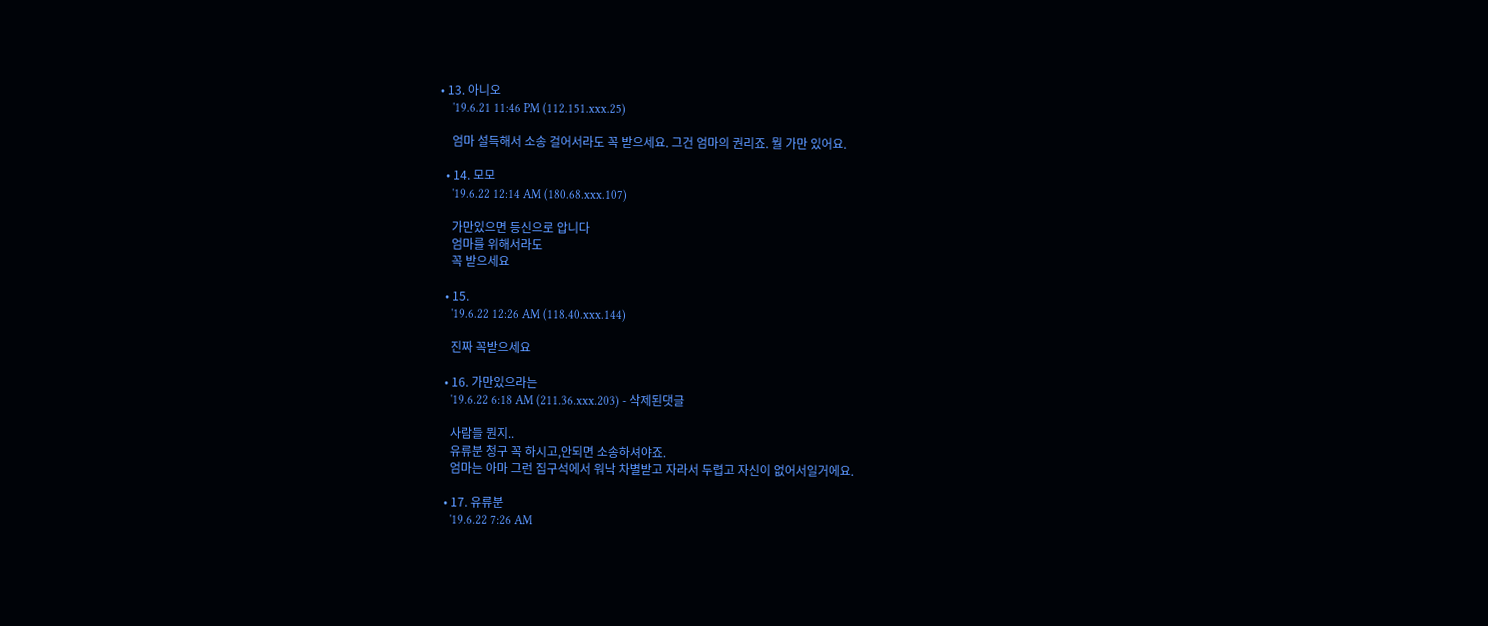• 13. 아니오
    '19.6.21 11:46 PM (112.151.xxx.25)

    엄마 설득해서 소송 걸어서라도 꼭 받으세요. 그건 엄마의 권리죠. 뭘 가만 있어요.

  • 14. 모모
    '19.6.22 12:14 AM (180.68.xxx.107)

    가만있으면 등신으로 압니다
    엄마를 위해서라도
    꼭 받으세요

  • 15.
    '19.6.22 12:26 AM (118.40.xxx.144)

    진짜 꼭받으세요

  • 16. 가만있으라는
    '19.6.22 6:18 AM (211.36.xxx.203) - 삭제된댓글

    사람들 뭔지..
    유류분 청구 꼭 하시고,안되면 소송하셔야죠.
    엄마는 아마 그런 집구석에서 워낙 차별받고 자라서 두렵고 자신이 없어서일거에요.

  • 17. 유류분
    '19.6.22 7:26 AM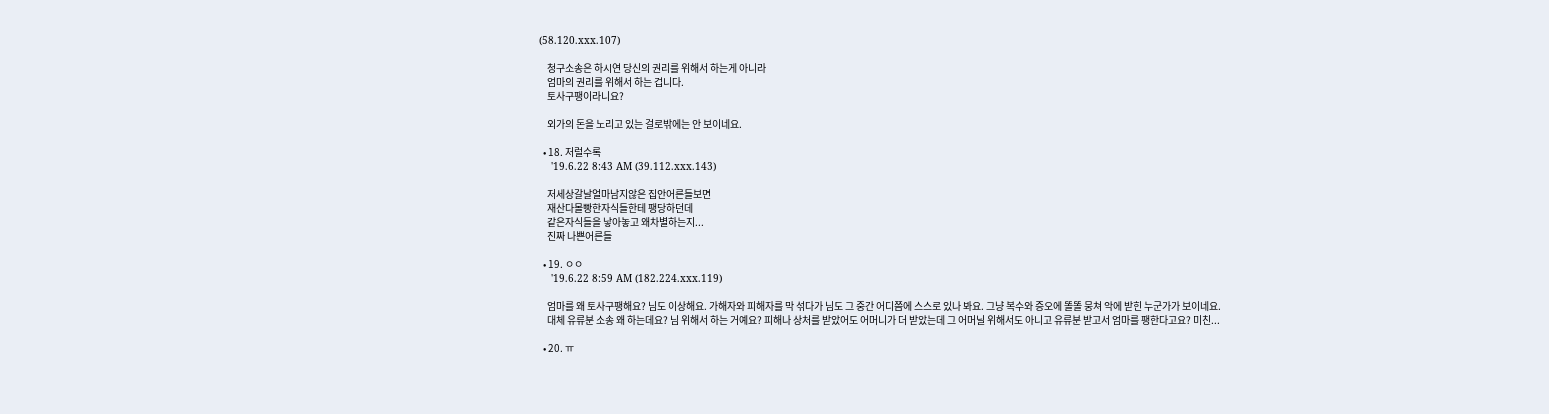(58.120.xxx.107)

    청구소송은 하시연 당신의 권리를 위해서 하는게 아니라
    엄마의 권리를 위해서 하는 겁니다.
    토사구팽이라니요?

    외가의 돈을 노리고 있는 걸로밖에는 안 보이네요.

  • 18. 저럴수록
    '19.6.22 8:43 AM (39.112.xxx.143)

    저세상갈날얼마남지않은 집안어른들보면
    재산다몰빵한자식들한테 팽당하던데
    같은자식들을 낳아놓고 왜차별하는지...
    진짜 나쁜어른들

  • 19. ㅇㅇ
    '19.6.22 8:59 AM (182.224.xxx.119)

    엄마를 왜 토사구팽해요? 님도 이상해요. 가해자와 피해자를 막 섞다가 님도 그 중간 어디쯤에 스스로 있나 봐요. 그냥 복수와 증오에 똘똘 뭉쳐 악에 받힌 누군가가 보이네요.
    대체 유류분 소송 왜 하는데요? 님 위해서 하는 거예요? 피해나 상처를 받았어도 어머니가 더 받았는데 그 어머닐 위해서도 아니고 유류분 받고서 엄마를 팽한다고요? 미친...

  • 20. ㅠ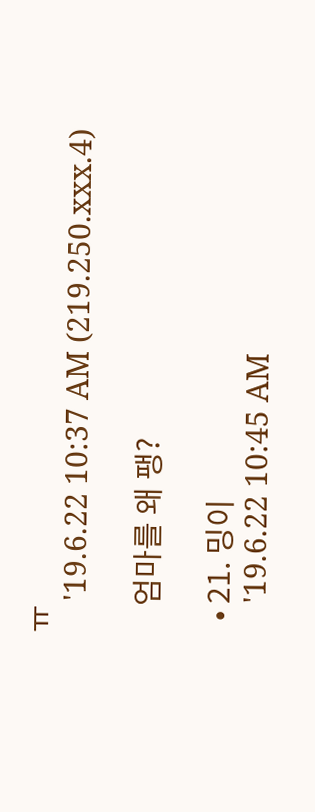ㅠ
    '19.6.22 10:37 AM (219.250.xxx.4)

    엄마를 왜 팽?

  • 21. 밍이
    '19.6.22 10:45 AM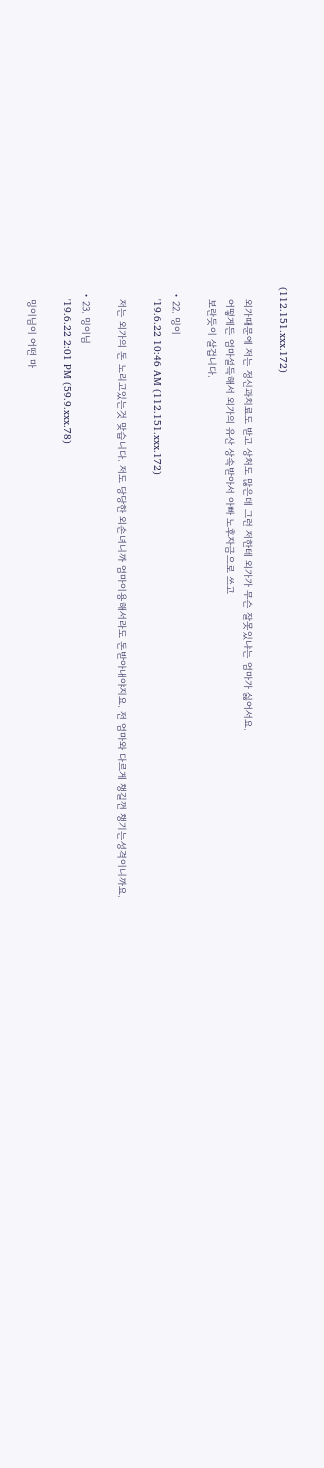(112.151.xxx.172)

    외가때문에 저는 정신과치료도 받고 상처도 많은데 그런 저한테 외가가 무슨 잘못있냐는 엄마가 싫어서요.
    어떻게든 엄마설득해서 외가의 유산 상속받아서 아빠 노후자금으로 쓰고
    보란듯이 살겁니다.

  • 22. 밍이
    '19.6.22 10:46 AM (112.151.xxx.172)

    저는 외가의 돈 노리고있는것 맞습니다. 저도 당당한 외손녀니까 엄마이용해서라도 돈받아내야지요. 전 엄마와 다르게 챙길껀 챙기는성격이니까요.

  • 23. 밍이님
    '19.6.22 2:01 PM (59.9.xxx.78)

    밍이님이 어떤 마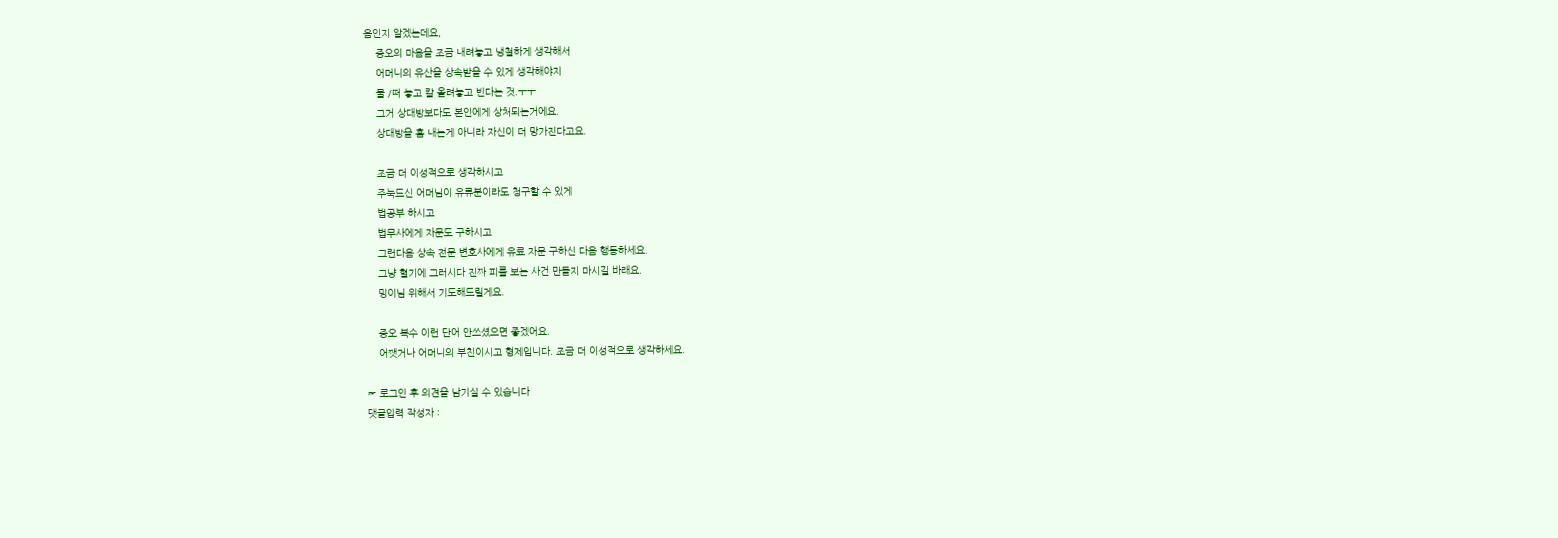음인지 알겠는데요,
    증오의 마음을 조금 내려놓고 냉철하게 생각해서
    어머니의 유산을 상속받을 수 있게 생각해야지
    물 /떠 놓고 칼 올려놓고 빈다는 것.ㅜㅜ
    그거 상대방보다도 본인에게 상처되는거에요.
    상대방을 흠 내는게 아니라 자신이 더 망가진다고요.

    조금 더 이성적으로 생각하시고
    주눅드신 어머님이 유류분이라도 청구할 수 있게
    법공부 하시고
    법무사에게 자문도 구하시고
    그런다음 상속 전문 변호사에게 유료 자문 구하신 다음 행동하세요.
    그냥 혈기에 그러시다 진짜 피를 보는 사건 만들지 마시길 바래요.
    밍이님 위해서 기도해드릴게요.

    증오 복수 이런 단어 안쓰셨으면 좋겠어요.
    어쨋거나 어머니의 부친이시고 형제입니다. 조금 더 이성적으로 생각하세요.

☞ 로그인 후 의견을 남기실 수 있습니다
댓글입력 작성자 :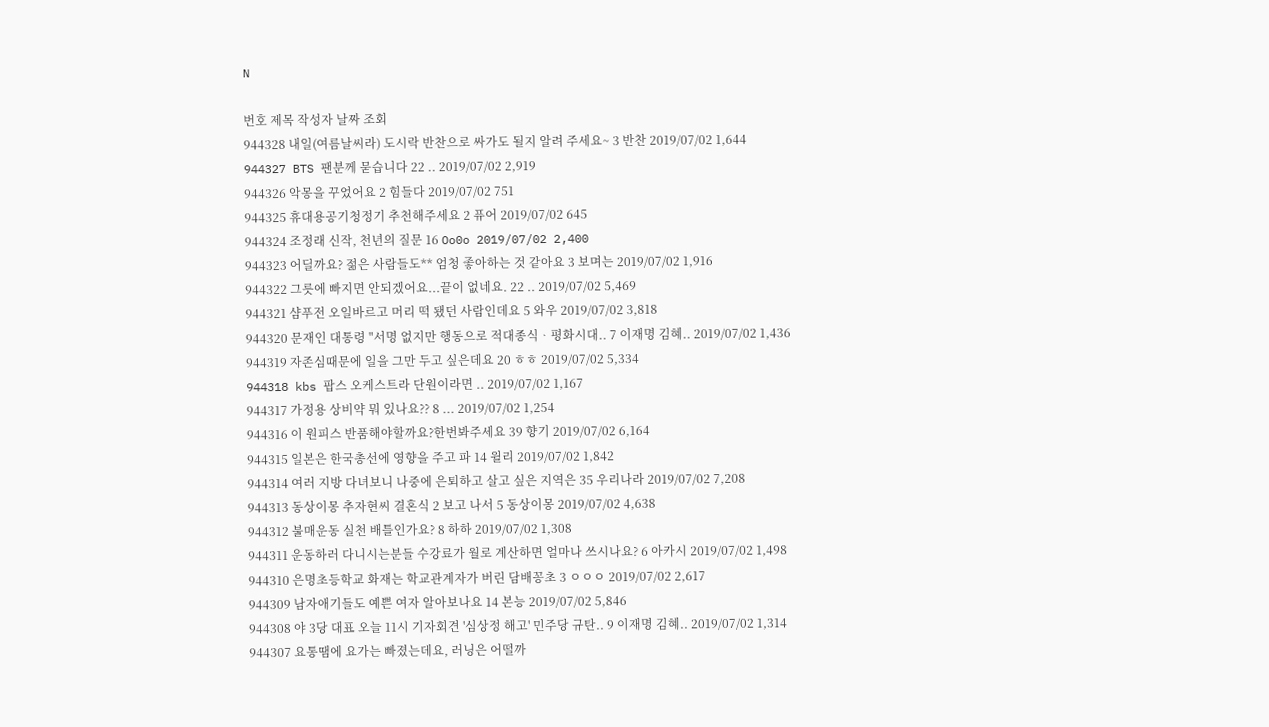N

번호 제목 작성자 날짜 조회
944328 내일(여름날씨라) 도시락 반찬으로 싸가도 될지 알려 주세요~ 3 반찬 2019/07/02 1,644
944327 BTS 팬분께 묻습니다 22 .. 2019/07/02 2,919
944326 악몽을 꾸었어요 2 힘들다 2019/07/02 751
944325 휴대용공기청정기 추천해주세요 2 퓨어 2019/07/02 645
944324 조정래 신작, 천년의 질문 16 Oo0o 2019/07/02 2,400
944323 어딜까요? 젊은 사람들도** 엄청 좋아하는 것 같아요 3 보며는 2019/07/02 1,916
944322 그릇에 빠지면 안되겠어요...끝이 없네요. 22 .. 2019/07/02 5,469
944321 샴푸전 오일바르고 머리 떡 됐던 사람인데요 5 와우 2019/07/02 3,818
944320 문재인 대통령 "서명 없지만 행동으로 적대종식ᆞ평화시대.. 7 이재명 김혜.. 2019/07/02 1,436
944319 자존심때문에 일을 그만 두고 싶은데요 20 ㅎㅎ 2019/07/02 5,334
944318 kbs 팝스 오케스트라 단원이라면 .. 2019/07/02 1,167
944317 가정용 상비약 뭐 있나요?? 8 ... 2019/07/02 1,254
944316 이 원피스 반품해야할까요?한번봐주세요 39 향기 2019/07/02 6,164
944315 일본은 한국총선에 영향을 주고 파 14 윌리 2019/07/02 1,842
944314 여러 지방 다녀보니 나중에 은퇴하고 살고 싶은 지역은 35 우리나라 2019/07/02 7,208
944313 동상이몽 추자현씨 결혼식 2 보고 나서 5 동상이몽 2019/07/02 4,638
944312 불매운동 실천 배틀인가요? 8 하하 2019/07/02 1,308
944311 운동하러 다니시는분들 수강료가 월로 계산하면 얼마나 쓰시나요? 6 아카시 2019/07/02 1,498
944310 은명초등학교 화재는 학교관계자가 버린 담배꽁초 3 ㅇㅇㅇ 2019/07/02 2,617
944309 남자애기들도 예쁜 여자 알아보나요 14 본능 2019/07/02 5,846
944308 야 3당 대표 오늘 11시 기자회견 '심상정 해고' 민주당 규탄.. 9 이재명 김혜.. 2019/07/02 1,314
944307 요통땜에 요가는 빠졌는데요, 러닝은 어떨까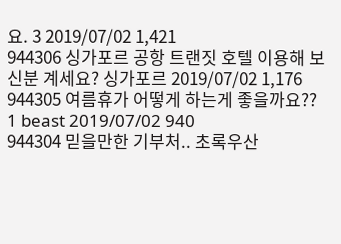요. 3 2019/07/02 1,421
944306 싱가포르 공항 트랜짓 호텔 이용해 보신분 계세요? 싱가포르 2019/07/02 1,176
944305 여름휴가 어떻게 하는게 좋을까요?? 1 beast 2019/07/02 940
944304 믿을만한 기부처.. 초록우산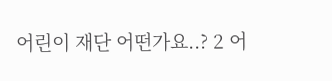어린이 재단 어떤가요..? 2 어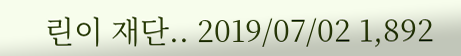린이 재단.. 2019/07/02 1,892